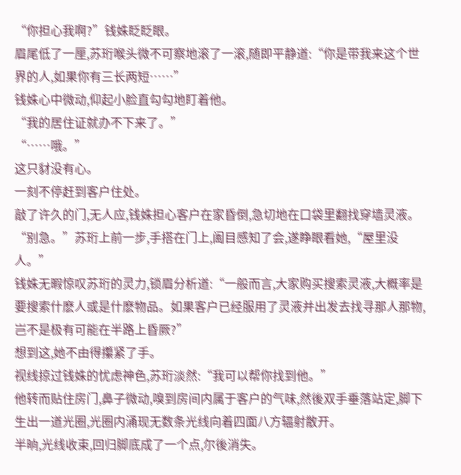“你担心我啊?”钱姝眨眨眼。
眉尾低了一厘,苏珩喉头微不可察地滚了一滚,随即平静道:“你是带我来这个世界的人,如果你有三长两短……”
钱姝心中微动,仰起小脸直勾勾地盯着他。
“我的居住证就办不下来了。”
“……哦。”
这只豺没有心。
一刻不停赶到客户住处。
敲了许久的门,无人应,钱姝担心客户在家昏倒,急切地在口袋里翻找穿墙灵液。
“别急。”苏珩上前一步,手搭在门上,阖目感知了会,遂睁眼看她,“屋里没人。”
钱姝无暇惊叹苏珩的灵力,锁眉分析道:“一般而言,大家购买搜索灵液,大概率是要搜索什麽人或是什麽物品。如果客户已经服用了灵液并出发去找寻那人那物,岂不是极有可能在半路上昏厥?”
想到这,她不由得攥紧了手。
视线掠过钱姝的忧虑神色,苏珩淡然:“我可以帮你找到他。”
他转而贴住房门,鼻子微动,嗅到房间内属于客户的气味,然後双手垂落站定,脚下生出一道光圈,光圈内涌现无数条光线向着四面八方辐射散开。
半晌,光线收束,回归脚底成了一个点,尔後消失。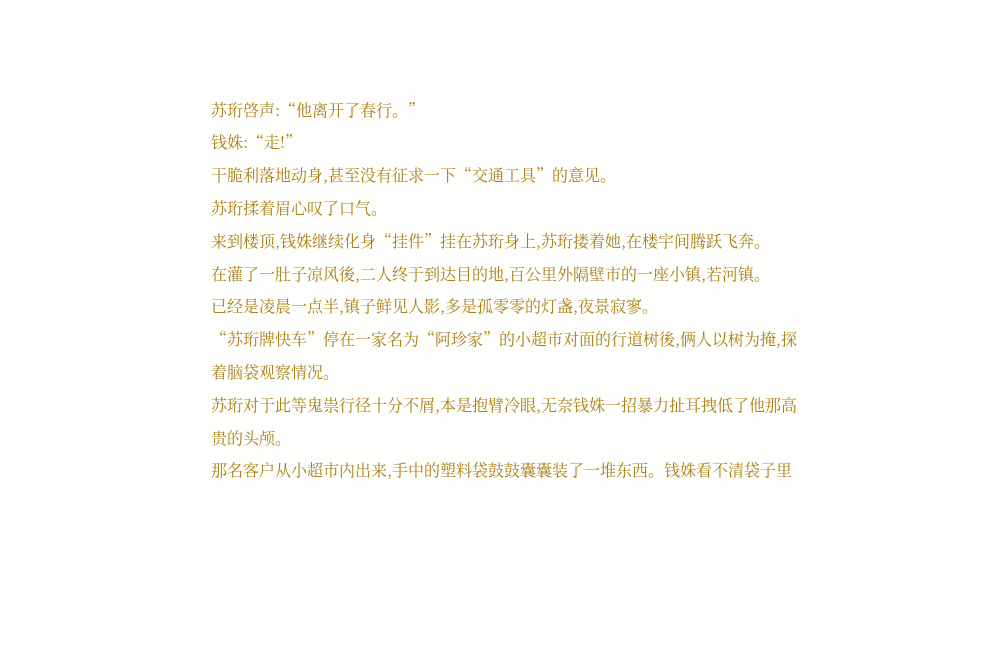苏珩啓声:“他离开了春行。”
钱姝:“走!”
干脆利落地动身,甚至没有征求一下“交通工具”的意见。
苏珩揉着眉心叹了口气。
来到楼顶,钱姝继续化身“挂件”挂在苏珩身上,苏珩搂着她,在楼宇间腾跃飞奔。
在灌了一肚子凉风後,二人终于到达目的地,百公里外隔壁市的一座小镇,若河镇。
已经是凌晨一点半,镇子鲜见人影,多是孤零零的灯盏,夜景寂寥。
“苏珩牌快车”停在一家名为“阿珍家”的小超市对面的行道树後,俩人以树为掩,探着脑袋观察情况。
苏珩对于此等鬼祟行径十分不屑,本是抱臂冷眼,无奈钱姝一招暴力扯耳拽低了他那高贵的头颅。
那名客户从小超市内出来,手中的塑料袋鼓鼓囊囊装了一堆东西。钱姝看不清袋子里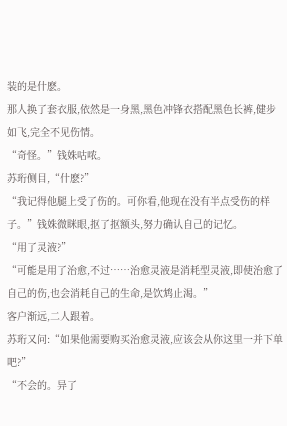装的是什麽。
那人换了套衣服,依然是一身黑,黑色冲锋衣搭配黑色长裤,健步如飞,完全不见伤情。
“奇怪。”钱姝咕哝。
苏珩侧目,“什麽?”
“我记得他腿上受了伤的。可你看,他现在没有半点受伤的样子。”钱姝微眯眼,抠了抠额头,努力确认自己的记忆。
“用了灵液?”
“可能是用了治愈,不过……治愈灵液是消耗型灵液,即使治愈了自己的伤,也会消耗自己的生命,是饮鸩止渴。”
客户渐远,二人跟着。
苏珩又问:“如果他需要购买治愈灵液,应该会从你这里一并下单吧?”
“不会的。异了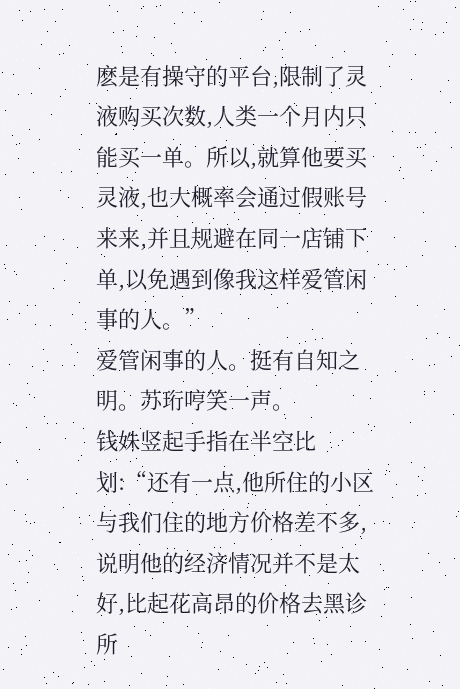麽是有操守的平台,限制了灵液购买次数,人类一个月内只能买一单。所以,就算他要买灵液,也大概率会通过假账号来来,并且规避在同一店铺下单,以免遇到像我这样爱管闲事的人。”
爱管闲事的人。挺有自知之明。苏珩哼笑一声。
钱姝竖起手指在半空比划:“还有一点,他所住的小区与我们住的地方价格差不多,说明他的经济情况并不是太好,比起花高昂的价格去黑诊所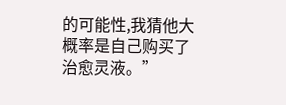的可能性,我猜他大概率是自己购买了治愈灵液。”